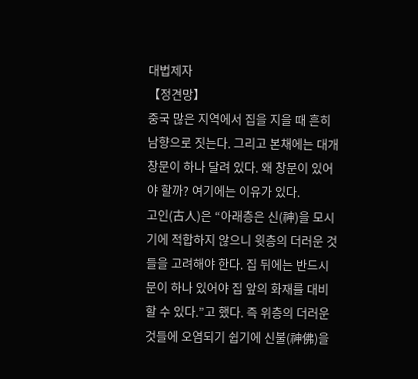대법제자
【정견망】
중국 많은 지역에서 집을 지을 때 흔히 남향으로 짓는다. 그리고 본채에는 대개 창문이 하나 달려 있다. 왜 창문이 있어야 할까? 여기에는 이유가 있다.
고인(古人)은 “아래층은 신(神)을 모시기에 적합하지 않으니 윗층의 더러운 것들을 고려해야 한다. 집 뒤에는 반드시 문이 하나 있어야 집 앞의 화재를 대비할 수 있다.”고 했다. 즉 위층의 더러운 것들에 오염되기 쉽기에 신불(神佛)을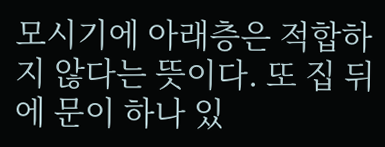모시기에 아래층은 적합하지 않다는 뜻이다. 또 집 뒤에 문이 하나 있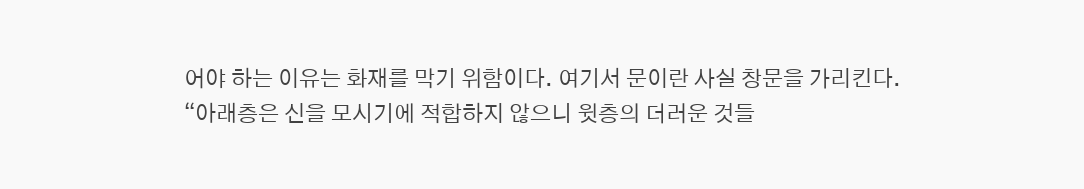어야 하는 이유는 화재를 막기 위함이다. 여기서 문이란 사실 창문을 가리킨다.
“아래층은 신을 모시기에 적합하지 않으니 윗층의 더러운 것들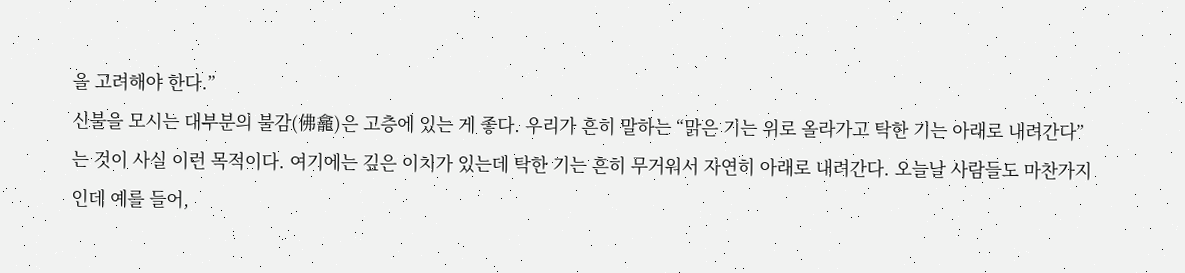을 고려해야 한다.”
신불을 모시는 대부분의 불감(佛龕)은 고층에 있는 게 좋다. 우리가 흔히 말하는 “맑은 기는 위로 올라가고 탁한 기는 아래로 내려간다”는 것이 사실 이런 목적이다. 여기에는 깊은 이치가 있는데 탁한 기는 흔히 무거워서 자연히 아래로 내려간다. 오늘날 사람들도 마찬가지인데 예를 들어,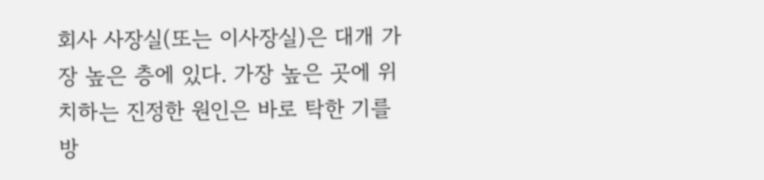회사 사장실(또는 이사장실)은 대개 가장 높은 층에 있다. 가장 높은 곳에 위치하는 진정한 원인은 바로 탁한 기를 방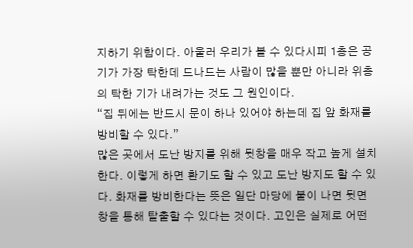지하기 위함이다. 아울러 우리가 볼 수 있다시피 1층은 공기가 가장 탁한데 드나드는 사람이 많을 뿐만 아니라 위층의 탁한 기가 내려가는 것도 그 원인이다.
“집 뒤에는 반드시 문이 하나 있어야 하는데 집 앞 화재를 방비할 수 있다.”
많은 곳에서 도난 방지를 위해 뒷창을 매우 작고 높게 설치한다. 이렇게 하면 환기도 할 수 있고 도난 방지도 할 수 있다. 화재를 방비한다는 뜻은 일단 마당에 불이 나면 뒷면 창을 통해 탈출할 수 있다는 것이다. 고인은 실제로 어떤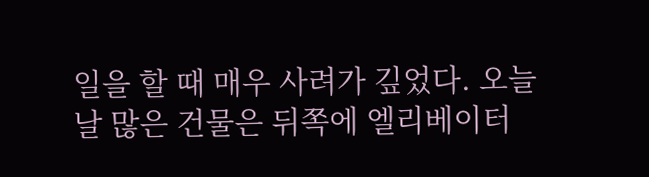일을 할 때 매우 사려가 깊었다. 오늘날 많은 건물은 뒤쪽에 엘리베이터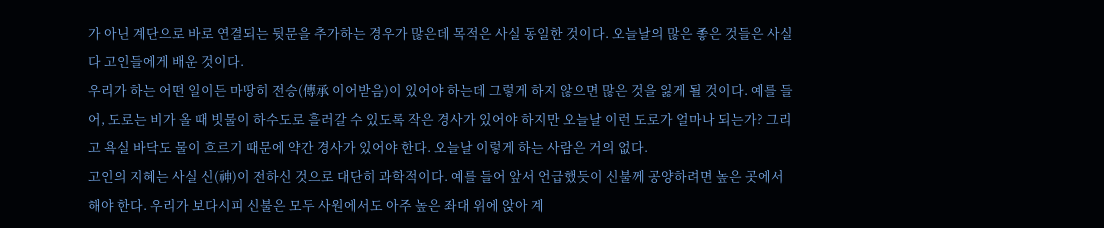가 아닌 계단으로 바로 연결되는 뒷문을 추가하는 경우가 많은데 목적은 사실 동일한 것이다. 오늘날의 많은 좋은 것들은 사실 다 고인들에게 배운 것이다.
우리가 하는 어떤 일이든 마땅히 전승(傳承 이어받음)이 있어야 하는데 그렇게 하지 않으면 많은 것을 잃게 될 것이다. 예를 들어, 도로는 비가 올 때 빗물이 하수도로 흘러갈 수 있도록 작은 경사가 있어야 하지만 오늘날 이런 도로가 얼마나 되는가? 그리고 욕실 바닥도 물이 흐르기 때문에 약간 경사가 있어야 한다. 오늘날 이렇게 하는 사람은 거의 없다.
고인의 지혜는 사실 신(神)이 전하신 것으로 대단히 과학적이다. 예를 들어 앞서 언급했듯이 신불께 공양하려면 높은 곳에서 해야 한다. 우리가 보다시피 신불은 모두 사원에서도 아주 높은 좌대 위에 앉아 계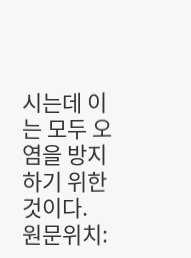시는데 이는 모두 오염을 방지하기 위한 것이다.
원문위치: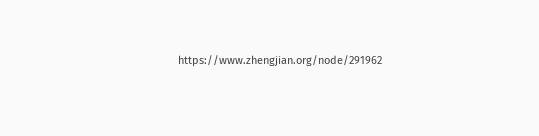https://www.zhengjian.org/node/291962